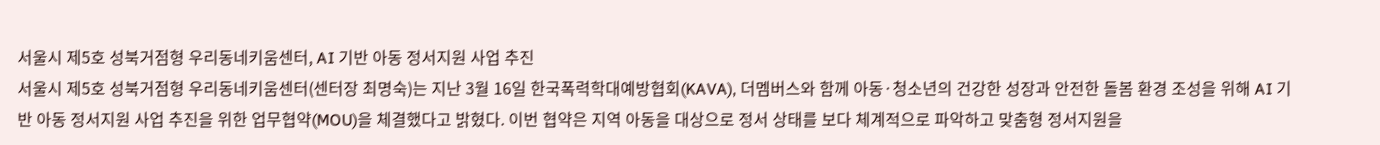서울시 제5호 성북거점형 우리동네키움센터, AI 기반 아동 정서지원 사업 추진
서울시 제5호 성북거점형 우리동네키움센터(센터장 최명숙)는 지난 3월 16일 한국폭력학대예방협회(KAVA), 더멤버스와 함께 아동·청소년의 건강한 성장과 안전한 돌봄 환경 조성을 위해 AI 기반 아동 정서지원 사업 추진을 위한 업무협약(MOU)을 체결했다고 밝혔다. 이번 협약은 지역 아동을 대상으로 정서 상태를 보다 체계적으로 파악하고 맞춤형 정서지원을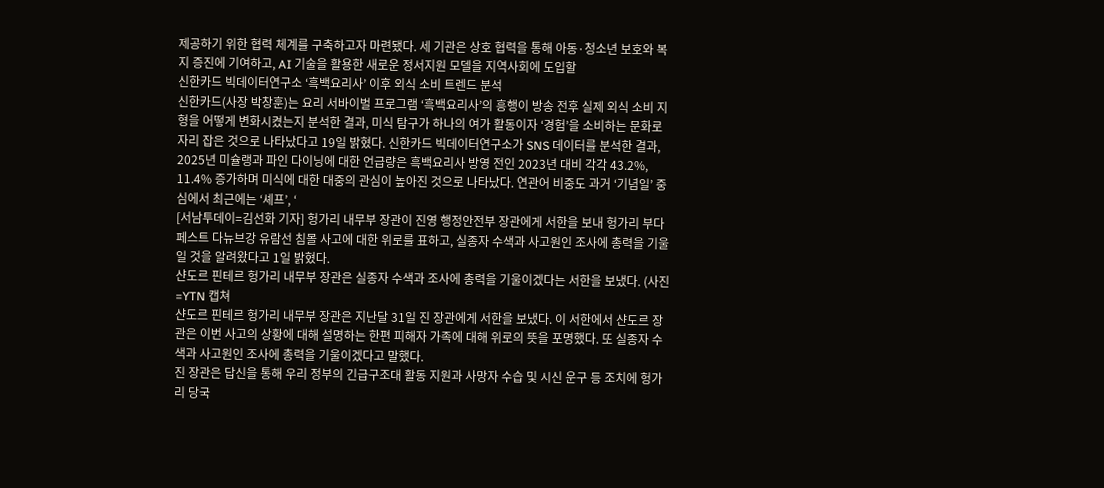제공하기 위한 협력 체계를 구축하고자 마련됐다. 세 기관은 상호 협력을 통해 아동·청소년 보호와 복지 증진에 기여하고, AI 기술을 활용한 새로운 정서지원 모델을 지역사회에 도입할
신한카드 빅데이터연구소 ‘흑백요리사’ 이후 외식 소비 트렌드 분석
신한카드(사장 박창훈)는 요리 서바이벌 프로그램 ‘흑백요리사’의 흥행이 방송 전후 실제 외식 소비 지형을 어떻게 변화시켰는지 분석한 결과, 미식 탐구가 하나의 여가 활동이자 ‘경험’을 소비하는 문화로 자리 잡은 것으로 나타났다고 19일 밝혔다. 신한카드 빅데이터연구소가 SNS 데이터를 분석한 결과, 2025년 미슐랭과 파인 다이닝에 대한 언급량은 흑백요리사 방영 전인 2023년 대비 각각 43.2%, 11.4% 증가하며 미식에 대한 대중의 관심이 높아진 것으로 나타났다. 연관어 비중도 과거 ‘기념일’ 중심에서 최근에는 ‘셰프’, ‘
[서남투데이=김선화 기자] 헝가리 내무부 장관이 진영 행정안전부 장관에게 서한을 보내 헝가리 부다페스트 다뉴브강 유람선 침몰 사고에 대한 위로를 표하고, 실종자 수색과 사고원인 조사에 총력을 기울일 것을 알려왔다고 1일 밝혔다.
샨도르 핀테르 헝가리 내무부 장관은 실종자 수색과 조사에 총력을 기울이겠다는 서한을 보냈다. (사진=YTN 캡쳐
샨도르 핀테르 헝가리 내무부 장관은 지난달 31일 진 장관에게 서한을 보냈다. 이 서한에서 샨도르 장관은 이번 사고의 상황에 대해 설명하는 한편 피해자 가족에 대해 위로의 뜻을 포명했다. 또 실종자 수색과 사고원인 조사에 총력을 기울이겠다고 말했다.
진 장관은 답신을 통해 우리 정부의 긴급구조대 활동 지원과 사망자 수습 및 시신 운구 등 조치에 헝가리 당국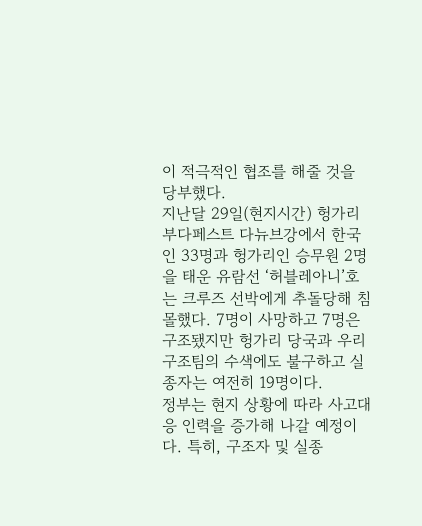이 적극적인 협조를 해줄 것을 당부했다.
지난달 29일(현지시간) 헝가리 부다페스트 다뉴브강에서 한국인 33명과 헝가리인 승무원 2명을 태운 유람선 ‘허블레아니’호는 크루즈 선박에게 추돌당해 침몰했다. 7명이 사망하고 7명은 구조됐지만 헝가리 당국과 우리 구조팀의 수색에도 불구하고 실종자는 여전히 19명이다.
정부는 현지 상황에 따라 사고대응 인력을 증가해 나갈 예정이다. 특히, 구조자 및 실종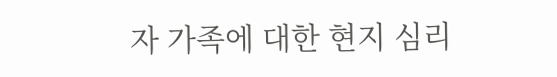자 가족에 대한 현지 심리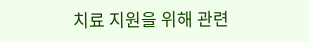치료 지원을 위해 관련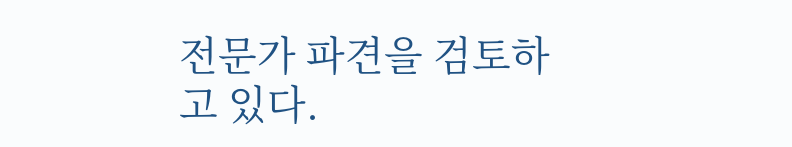전문가 파견을 검토하고 있다.